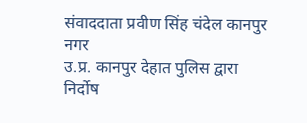संवाददाता प्रवीण सिंह चंदेल कानपुर नगर
उ.प्र. कानपुर देहात पुलिस द्वारा निर्दोष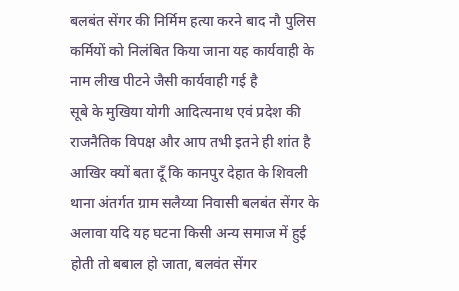बलबंत सेंगर की निर्मिम हत्या करने बाद नौ पुलिस कर्मियों को निलंबित किया जाना यह कार्यवाही के नाम लीख पीटने जैसी कार्यवाही गई है
सूबे के मुखिया योगी आदित्यनाथ एवं प्रदेश की राजनैतिक विपक्ष और आप तभी इतने ही शांत है आखिर क्यों बता दूँ कि कानपुर देहात के शिवली थाना अंतर्गत ग्राम सलैय्या निवासी बलबंत सेंगर के अलावा यदि यह घटना किसी अन्य समाज में हुई होती तो बबाल हो जाता, बलवंत सेंगर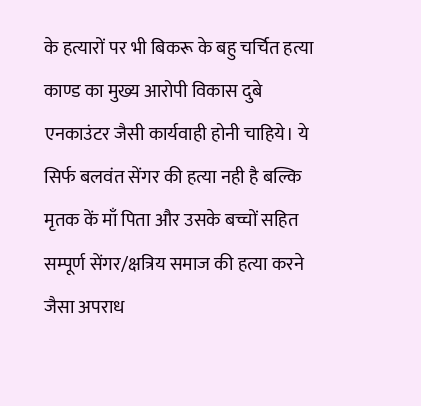के हत्यारों पर भी बिकरू के बहु चर्चित हत्या काण्ड का मुख्य आरोपी विकास दुबे एनकाउंटर जैसी कार्यवाही होनी चाहिये। ये सिर्फ बलवंत सेंगर की हत्या नही है बल्कि मृतक कें माँ पिता और उसके बच्चों सहित सम्पूर्ण सेंगर/क्षत्रिय समाज की हत्या करने जैसा अपराध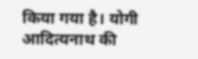किया गया है। योगी आदित्यनाथ की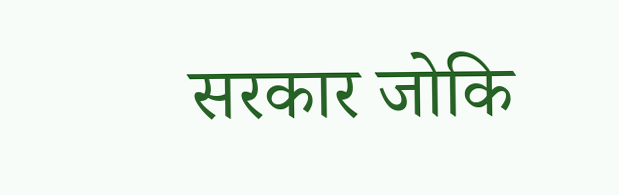सरकार जोकि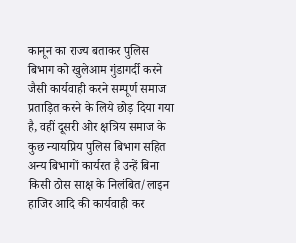कानून का राज्य बताकर पुलिस बिभाग को खुलेआम गुंडागर्दी करने जैसी कार्यवाही करने सम्पूर्ण समाज प्रताड़ित करने के लिये छोड़ दिया गया है, वहीं दूसरी ओर क्षत्रिय समाज के कुछ न्यायप्रिय पुलिस बिभाग सहित अन्य बिभागों कार्यरत है उन्हें बिना किसी ठोस साक्ष के निलंबित/लाइन हाजिर आदि की कार्यवाही कर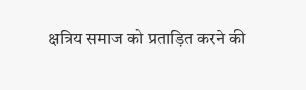क्षत्रिय समाज को प्रताड़ित करने की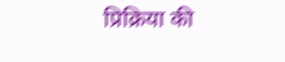प्रिक्रिया की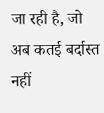जा रही है, जो अब कतई बर्दास्त नहीं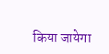किया जायेगा